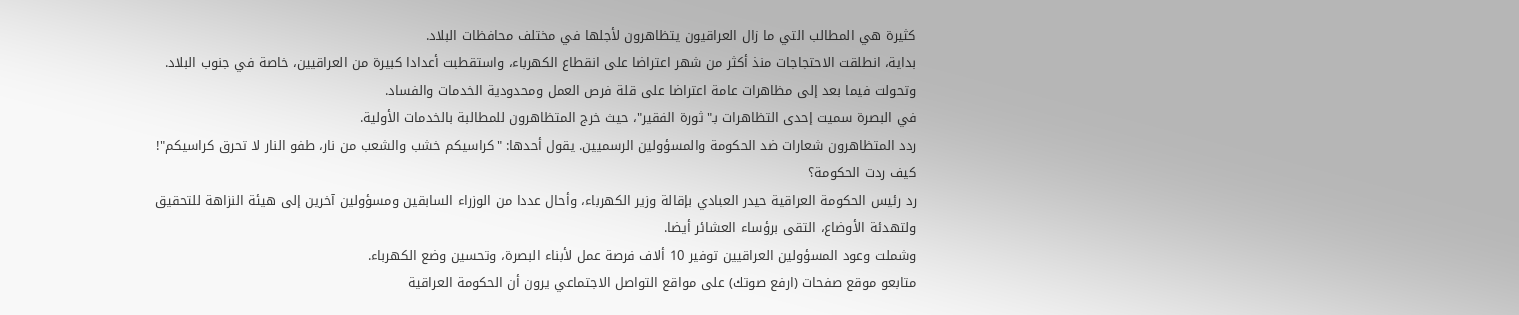كثيرة هي المطالب التي ما زال العراقيون يتظاهرون لأجلها في مختلف محافظات البلاد.
بداية، انطلقت الاحتجاجات منذ أكثر من شهر اعتراضا على انقطاع الكهرباء، واستقطبت أعدادا كبيرة من العراقيين، خاصة في جنوب البلاد.
وتحولت فيما بعد إلى مظاهرات عامة اعتراضا على قلة فرص العمل ومحدودية الخدمات والفساد.
في البصرة سميت إحدى التظاهرات بـ"ثورة الفقير"، حيث خرج المتظاهرون للمطالبة بالخدمات الأولية.
ردد المتظاهرون شعارات ضد الحكومة والمسؤولين الرسميين. يقول أحدها: "كراسيكم خشب والشعب من نار، طفو النار لا تحرق كراسيكم"!
كيف ردت الحكومة؟
رد رئيس الحكومة العراقية حيدر العبادي بإقالة وزير الكهرباء، وأحال عددا من الوزراء السابقين ومسؤولين آخرين إلى هيئة النزاهة للتحقيق
ولتهدئة الأوضاع، التقى برؤساء العشائر أيضا.
وشملت وعود المسؤولين العراقيين توفير 10 ألاف فرصة عمل لأبناء البصرة، وتحسين وضع الكهرباء.
متابعو موقع صفحات (ارفع صوتك) على مواقع التواصل الاجتماعي يرون أن الحكومة العراقية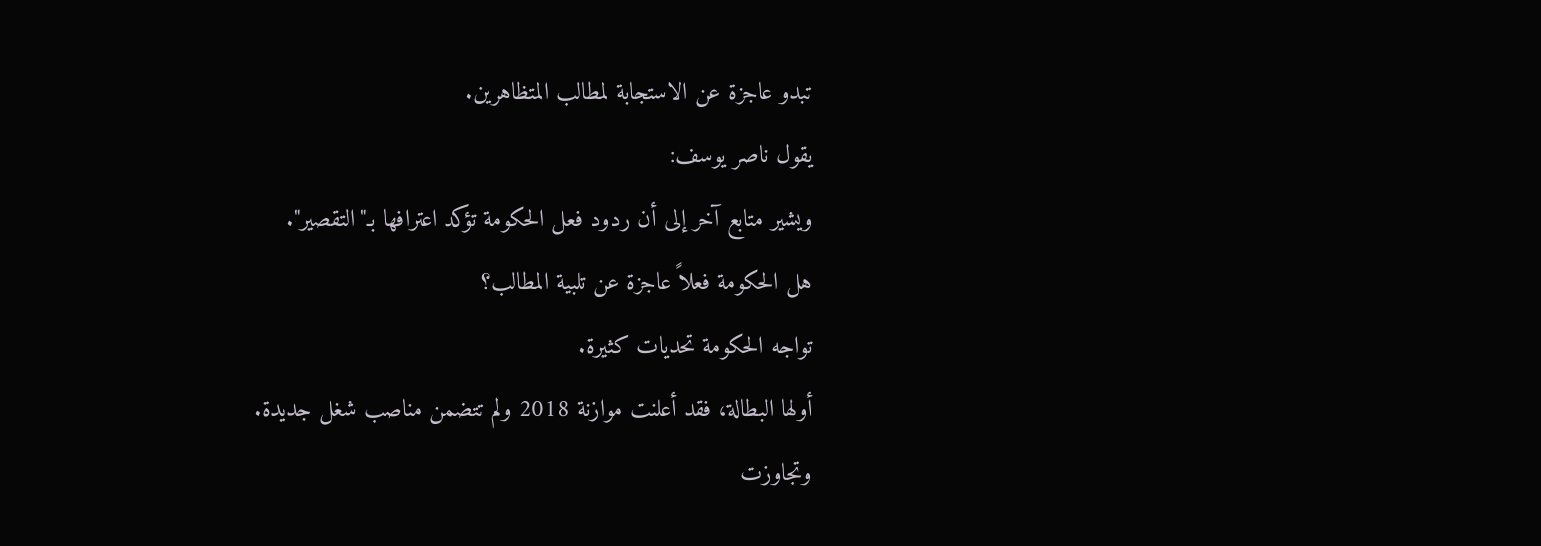تبدو عاجزة عن الاستجابة لمطالب المتظاهرين.
يقول ناصر يوسف:
ويشير متابع آخر إلى أن ردود فعل الحكومة تؤكد اعترافها بـ"التقصير".
هل الحكومة فعلاً عاجزة عن تلبية المطالب؟
تواجه الحكومة تحديات كثيرة.
أولها البطالة، فقد أعلنت موازنة 2018 ولم تتضمن مناصب شغل جديدة.
وتجاوزت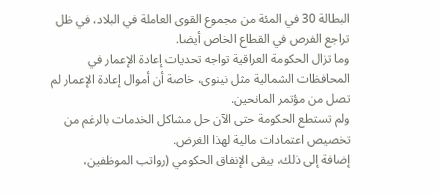البطالة 30 في المئة من مجموع القوى العاملة في البلاد، في ظل تراجع الفرص في القطاع الخاص أيضا.
وما تزال الحكومة العراقية تواجه تحديات إعادة الإعمار في المحافظات الشمالية مثل نينوى، خاصة أن أموال إعادة الإعمار لم تصل من مؤتمر المانحين.
ولم تستطع الحكومة حتى الآن حل مشاكل الخدمات بالرغم من تخصيص اعتمادات مالية لهذا الغرض.
إضافة إلى ذلك، يبقى الإنفاق الحكومي (رواتب الموظفين،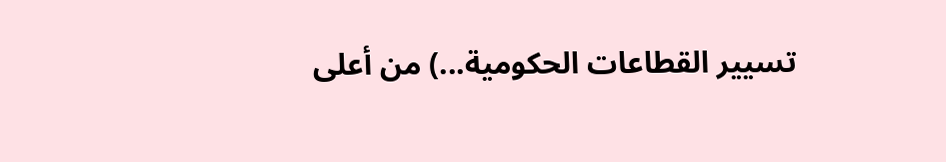تسيير القطاعات الحكومية...) من أعلى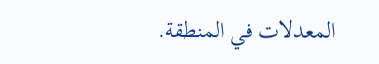المعدلات في المنطقة.